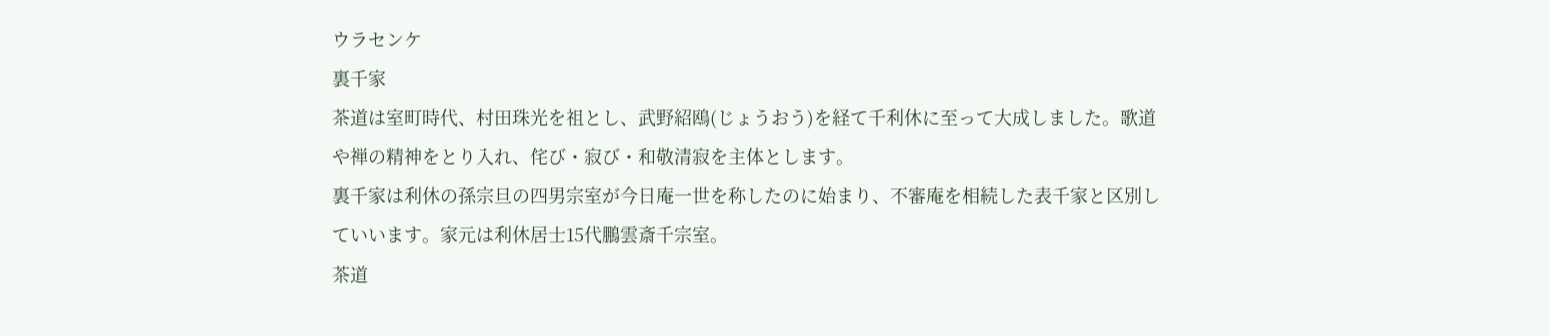ウラセンケ
裏千家
茶道は室町時代、村田珠光を祖とし、武野紹鴎(じょうおう)を経て千利休に至って大成しました。歌道や禅の精神をとり入れ、侘び・寂び・和敬清寂を主体とします。
裏千家は利休の孫宗旦の四男宗室が今日庵一世を称したのに始まり、不審庵を相続した表千家と区別していいます。家元は利休居士15代鵬雲斎千宗室。
茶道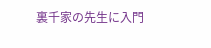裏千家の先生に入門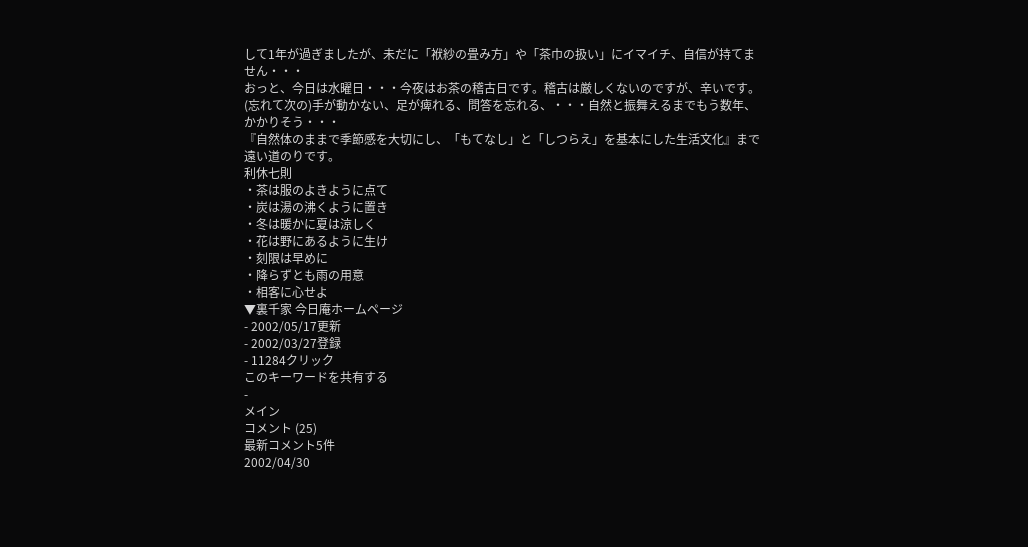して1年が過ぎましたが、未だに「袱紗の畳み方」や「茶巾の扱い」にイマイチ、自信が持てません・・・
おっと、今日は水曜日・・・今夜はお茶の稽古日です。稽古は厳しくないのですが、辛いです。(忘れて次の)手が動かない、足が痺れる、問答を忘れる、・・・自然と振舞えるまでもう数年、かかりそう・・・
『自然体のままで季節感を大切にし、「もてなし」と「しつらえ」を基本にした生活文化』まで遠い道のりです。
利休七則
・茶は服のよきように点て
・炭は湯の沸くように置き
・冬は暖かに夏は涼しく
・花は野にあるように生け
・刻限は早めに
・降らずとも雨の用意
・相客に心せよ
▼裏千家 今日庵ホームページ
- 2002/05/17更新
- 2002/03/27登録
- 11284クリック
このキーワードを共有する
-
メイン
コメント (25)
最新コメント5件
2002/04/30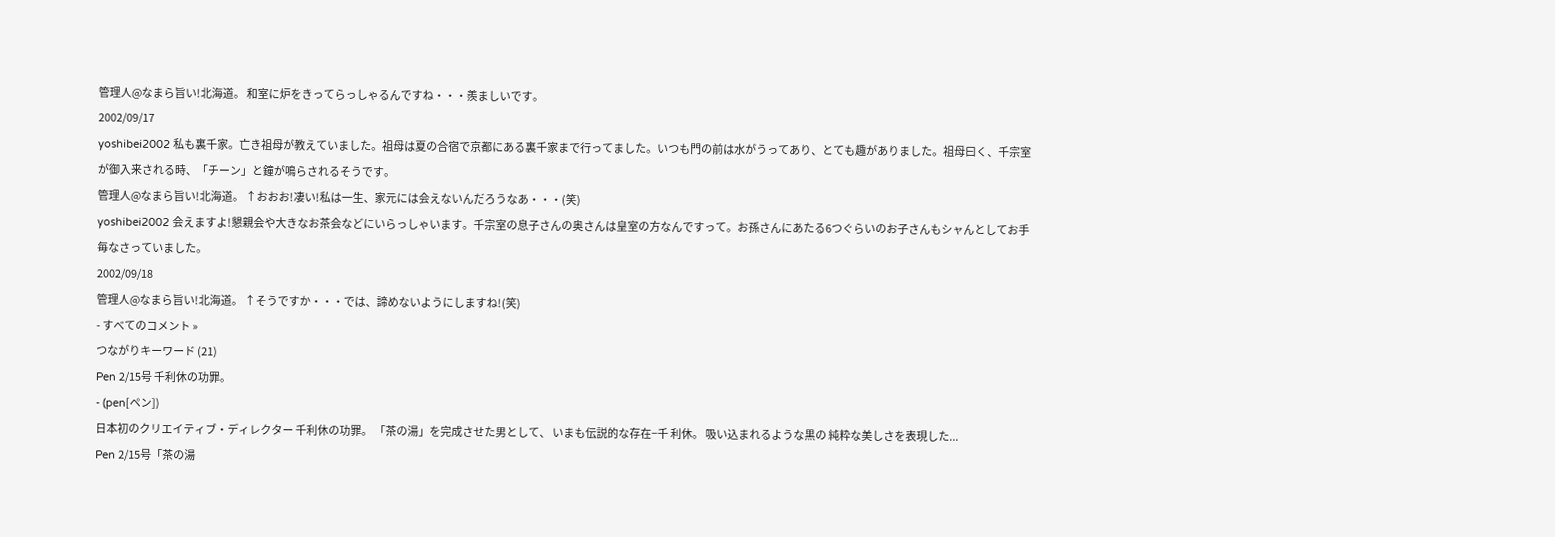管理人@なまら旨い!北海道。 和室に炉をきってらっしゃるんですね・・・羨ましいです。
2002/09/17
yoshibei2002 私も裏千家。亡き祖母が教えていました。祖母は夏の合宿で京都にある裏千家まで行ってました。いつも門の前は水がうってあり、とても趣がありました。祖母曰く、千宗室
が御入来される時、「チーン」と鐘が鳴らされるそうです。
管理人@なまら旨い!北海道。 ↑おおお!凄い!私は一生、家元には会えないんだろうなあ・・・(笑)
yoshibei2002 会えますよ!懇親会や大きなお茶会などにいらっしゃいます。千宗室の息子さんの奥さんは皇室の方なんですって。お孫さんにあたる6つぐらいのお子さんもシャんとしてお手毎なさっていました。
2002/09/18
管理人@なまら旨い!北海道。 ↑そうですか・・・では、諦めないようにしますね!(笑)
- すべてのコメント »
つながりキーワード (21)
Pen 2/15号 千利休の功罪。
- (pen[ペン])
日本初のクリエイティブ・ディレクター 千利休の功罪。 「茶の湯」を完成させた男として、 いまも伝説的な存在−千 利休。 吸い込まれるような黒の 純粋な美しさを表現した...
Pen 2/15号「茶の湯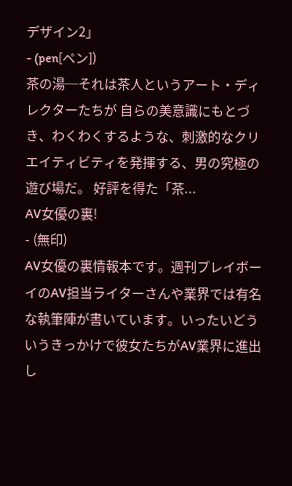デザイン2」
- (pen[ペン])
茶の湯─それは茶人というアート・ディレクターたちが 自らの美意識にもとづき、わくわくするような、刺激的なクリエイティビティを発揮する、男の究極の遊び場だ。 好評を得た「茶...
AV女優の裏!
- (無印)
AV女優の裏情報本です。週刊プレイボーイのAV担当ライターさんや業界では有名な執筆陣が書いています。いったいどういうきっかけで彼女たちがAV業界に進出し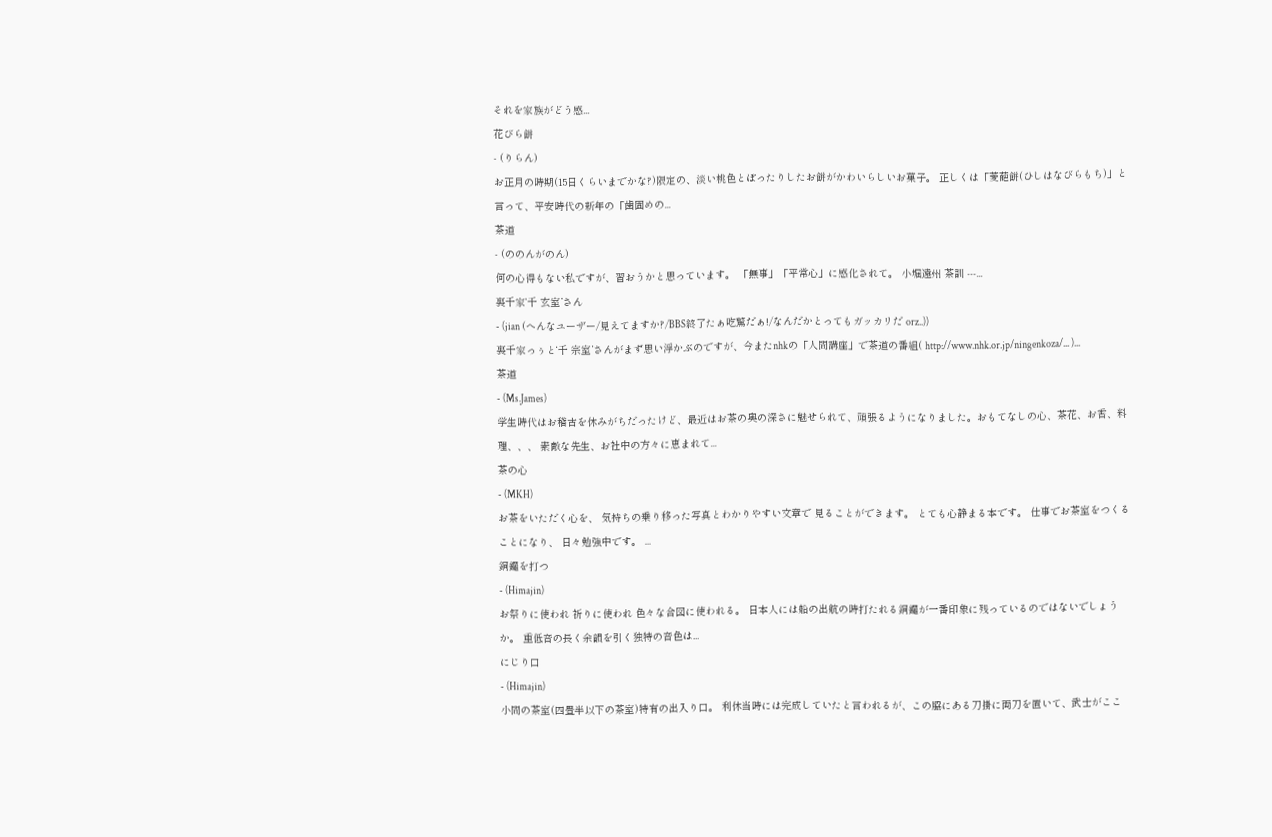それを家族がどう感...
花びら餅
- (りらん)
お正月の時期(15日くらいまでかな?)限定の、淡い桃色とぽったりしたお餅がかわいらしいお菓子。 正しくは「菱葩餅(ひしはなびらもち)」と言って、平安時代の新年の「歯固めの...
茶道
- (ののんがのん)
何の心得もない私ですが、習おうかと思っています。 「無事」「平常心」に感化されて。 小堀遠州 茶訓 ---...
裏千家‘千 玄室’さん
- (jian (へんなユーザー/見えてますか?/BBS終了たぁ吃驚だぁ!/なんだかとってもガッカリだ orz..))
裏千家っぅと‘千 宗室’さんがまず思い浮かぶのですが、今またnhkの「人間講座」で茶道の番組( http://www.nhk.or.jp/ningenkoza/... )...
茶道
- (Ms.James)
学生時代はお稽古を休みがちだったけど、最近はお茶の奥の深さに魅せられて、頑張るようになりました。おもてなしの心、茶花、お香、料理、、、 素敵な先生、お社中の方々に恵まれて...
茶の心
- (MKH)
お茶をいただく心を、 気持ちの乗り移った写真とわかりやすい文章で 見ることができます。 とても心静まる本です。 仕事でお茶室をつくることになり、 日々勉強中です。 ...
銅鑼を打つ
- (Himajin)
お祭りに使われ 祈りに使われ 色々な合図に使われる。 日本人には船の出航の時打たれる銅鑼が一番印象に残っているのではないでしょうか。 重低音の長く余韻を引く独特の音色は...
にじり口
- (Himajin)
小間の茶室(四畳半以下の茶室)特有の出入り口。 利休当時には完成していたと言われるが、この脇にある刀掛に両刀を置いて、武士がここ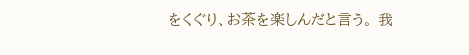をくぐり、お茶を楽しんだと言う。 我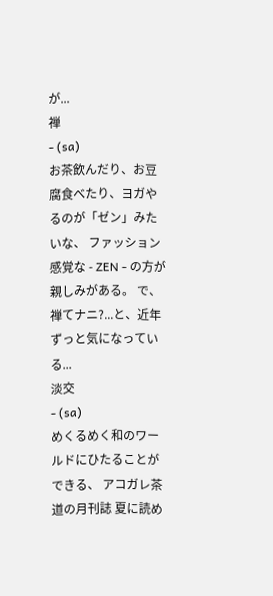が...
禅
- (sa)
お茶飲んだり、お豆腐食べたり、ヨガやるのが「ゼン」みたいな、 ファッション感覚な - ZEN - の方が親しみがある。 で、禅てナニ?...と、近年ずっと気になっている...
淡交
- (sa)
めくるめく和のワールドにひたることができる、 アコガレ茶道の月刊誌 夏に読め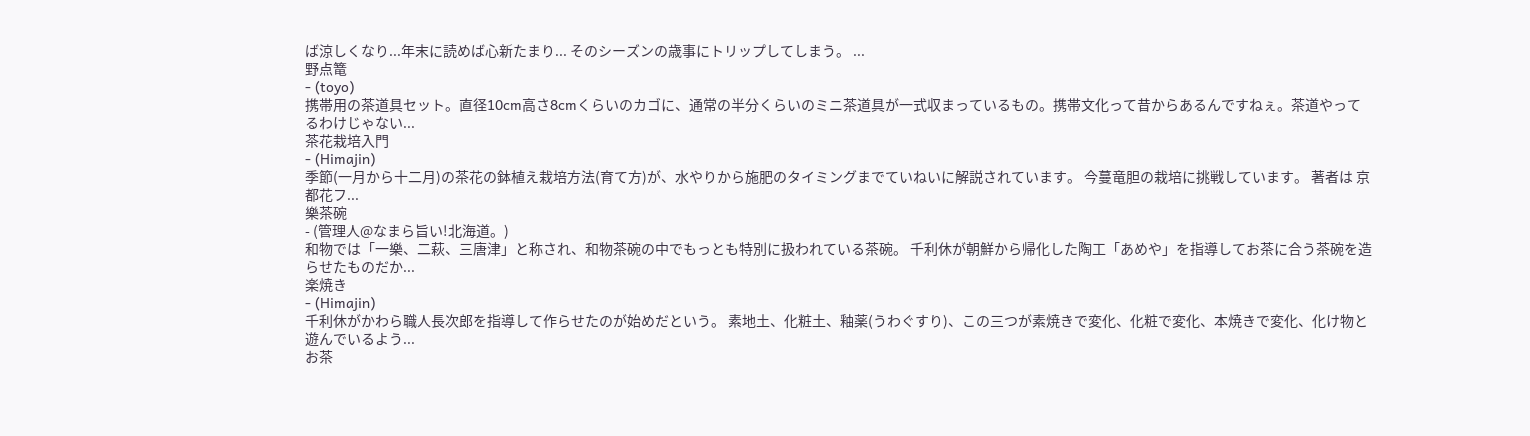ば涼しくなり...年末に読めば心新たまり... そのシーズンの歳事にトリップしてしまう。 ...
野点篭
- (toyo)
携帯用の茶道具セット。直径10cm高さ8cmくらいのカゴに、通常の半分くらいのミニ茶道具が一式収まっているもの。携帯文化って昔からあるんですねぇ。茶道やってるわけじゃない...
茶花栽培入門
- (Himajin)
季節(一月から十二月)の茶花の鉢植え栽培方法(育て方)が、水やりから施肥のタイミングまでていねいに解説されています。 今蔓竜胆の栽培に挑戦しています。 著者は 京都花フ...
樂茶碗
- (管理人@なまら旨い!北海道。)
和物では「一樂、二萩、三唐津」と称され、和物茶碗の中でもっとも特別に扱われている茶碗。 千利休が朝鮮から帰化した陶工「あめや」を指導してお茶に合う茶碗を造らせたものだか...
楽焼き
- (Himajin)
千利休がかわら職人長次郎を指導して作らせたのが始めだという。 素地土、化粧土、釉薬(うわぐすり)、この三つが素焼きで変化、化粧で変化、本焼きで変化、化け物と遊んでいるよう...
お茶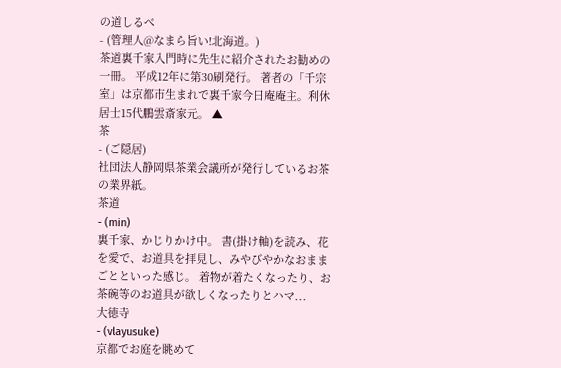の道しるべ
- (管理人@なまら旨い!北海道。)
茶道裏千家入門時に先生に紹介されたお勧めの一冊。 平成12年に第30刷発行。 著者の「千宗室」は京都市生まれで裏千家今日庵庵主。利休居士15代鵬雲斎家元。 ▲
茶
- (ご隠居)
社団法人静岡県茶業会議所が発行しているお茶の業界紙。
茶道
- (min)
裏千家、かじりかけ中。 書(掛け軸)を読み、花を愛で、お道具を拝見し、みやびやかなおままごとといった感じ。 着物が着たくなったり、お茶碗等のお道具が欲しくなったりとハマ...
大徳寺
- (vlayusuke)
京都でお庭を眺めて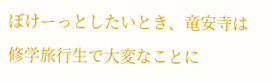ぼけーっとしたいとき、竜安寺は修学旅行生で大変なことに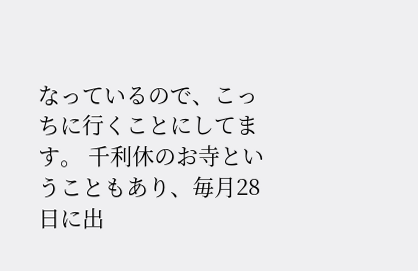なっているので、こっちに行くことにしてます。 千利休のお寺ということもあり、毎月28日に出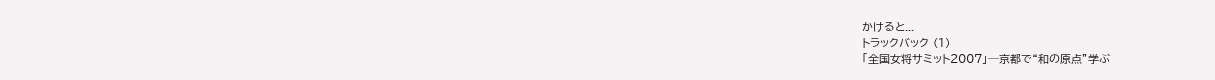かけると...
トラックバック (1)
「全国女将サミット2007」─京都で“和の原点”学ぶ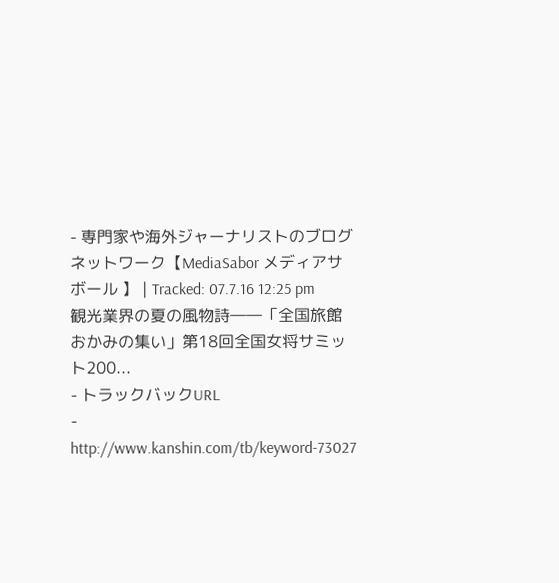- 専門家や海外ジャーナリストのブログネットワーク【MediaSabor メディアサボール 】 | Tracked: 07.7.16 12:25 pm
観光業界の夏の風物詩――「全国旅館おかみの集い」第18回全国女将サミット200...
- トラックバックURL
- http://www.kanshin.com/tb/keyword-73027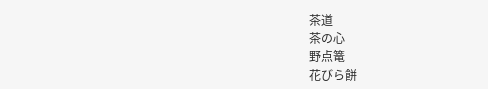茶道
茶の心
野点篭
花びら餅